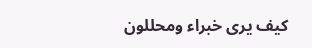كيف يرى خبراء ومحللون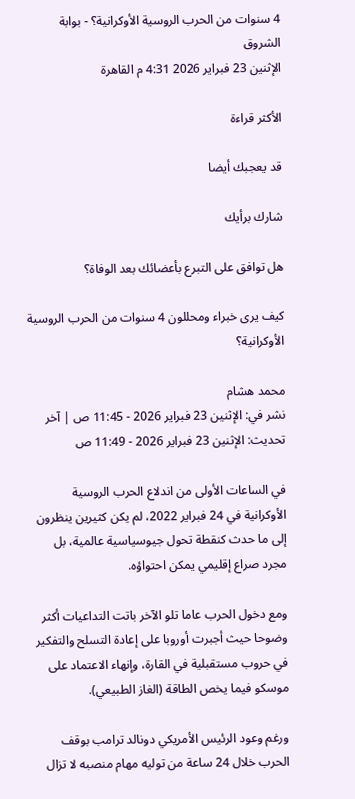4 سنوات من الحرب الروسية الأوكرانية؟ - بوابة الشروق
الإثنين 23 فبراير 2026 4:31 م القاهرة

الأكثر قراءة

قد يعجبك أيضا

شارك برأيك

هل توافق على التبرع بأعضائك بعد الوفاة؟

كيف يرى خبراء ومحللون 4 سنوات من الحرب الروسية الأوكرانية؟

محمد هشام
نشر في: الإثنين 23 فبراير 2026 - 11:45 ص | آخر تحديث: الإثنين 23 فبراير 2026 - 11:49 ص

في الساعات الأولى من اندلاع الحرب الروسية الأوكرانية في 24 فبراير 2022، لم يكن كثيرين ينظرون إلى ما حدث كنقطة تحول جيوسياسية عالمية، بل مجرد صراع إقليمي يمكن احتواؤه.

ومع دخول الحرب عاما تلو الآخر باتت التداعيات أكثر وضوحا حيث أجبرت أوروبا على إعادة التسلح والتفكير في حروب مستقبلية في القارة، وإنهاء الاعتماد على موسكو فيما يخص الطاقة (الغاز الطبيعي).

ورغم وعود الرئيس الأمريكي دونالد ترامب بوقف الحرب خلال 24 ساعة من توليه مهام منصبه لا تزال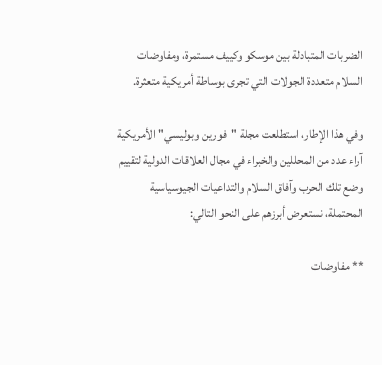الضربات المتبادلة بين موسكو وكييف مستمرة، ومفاوضات السلام متعددة الجولات التي تجرى بوساطة أمريكية متعثرة.

وفي هذا الإطار، استطلعت مجلة "فورين وبوليسي" الأمريكية آراء عدد من المحللين والخبراء في مجال العلاقات الدولية لتقييم وضع تلك الحرب وآفاق السلام والتداعيات الجيوسياسية المحتملة، نستعرض أبرزهم على النحو التالي:

** مفاوضات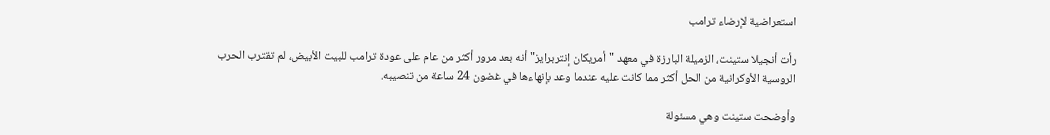استعراضية لإرضاء ترامب

رأت أنجيلا ستينت، الزميلة البارزة في معهد "أمريكان إنتربرايز" أنه بعد مرور أكثر من عام على عودة ترامب للبيت الأبيض، لم تقترب الحرب الروسية الأوكرانية من الحل أكثر مما كانت عليه عندما وعد بإنهاءها في غضون 24 ساعة من تنصيبه.

وأوضحت ستينت وهي مسئولة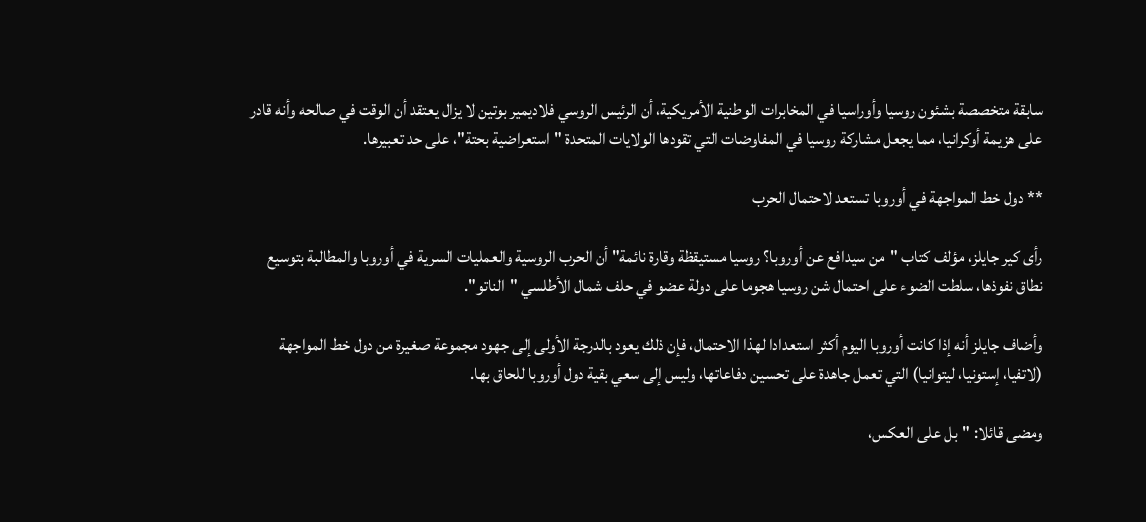سابقة متخصصة بشئون روسيا وأوراسيا في المخابرات الوطنية الأمريكية، أن الرئيس الروسي فلاديمير بوتين لا يزال يعتقد أن الوقت في صالحه وأنه قادر على هزيمة أوكرانيا، مما يجعل مشاركة روسيا في المفاوضات التي تقودها الولايات المتحدة "استعراضية بحتة"، على حد تعبيرها.

** دول خط المواجهة في أوروبا تستعد لاحتمال الحرب

رأى كير جايلز، مؤلف كتاب "من سيدافع عن أوروبا؟ روسيا مستيقظة وقارة نائمة" أن الحرب الروسية والعمليات السرية في أوروبا والمطالبة بتوسيع نطاق نفوذها، سلطت الضوء على احتمال شن روسيا هجوما على دولة عضو في حلف شمال الأطلسي "الناتو".

وأضاف جايلز أنه إذا كانت أوروبا اليوم أكثر استعدادا لهذا الاحتمال، فإن ذلك يعود بالدرجة الأولى إلى جهود مجموعة صغيرة من دول خط المواجهة (لاتفيا، إستونيا، ليتوانيا) التي تعمل جاهدة على تحسين دفاعاتها، وليس إلى سعي بقية دول أوروبا للحاق بها.

ومضى قائلا: "بل على العكس،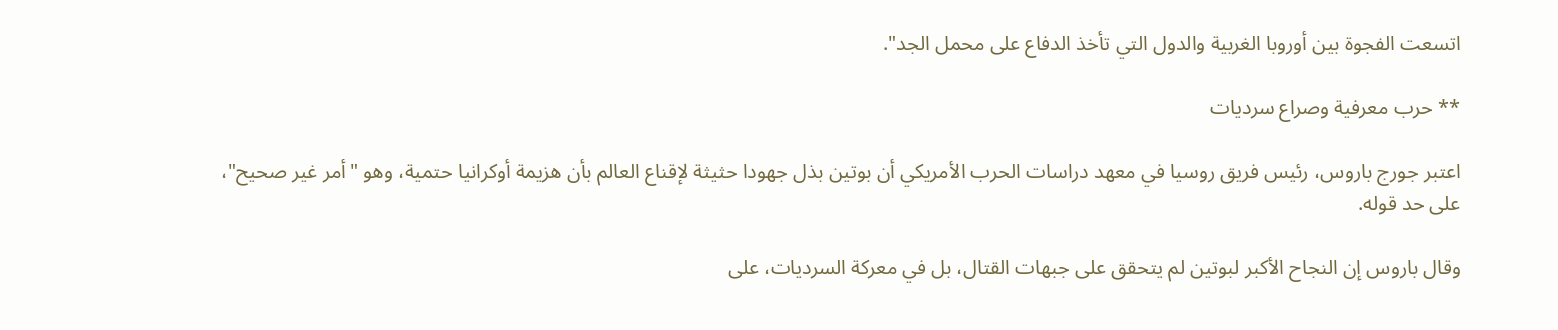اتسعت الفجوة بين أوروبا الغربية والدول التي تأخذ الدفاع على محمل الجد".

** حرب معرفية وصراع سرديات

اعتبر جورج باروس، رئيس فريق روسيا في معهد دراسات الحرب الأمريكي أن بوتين بذل جهودا حثيثة لإقناع العالم بأن هزيمة أوكرانيا حتمية، وهو "أمر غير صحيح"، على حد قوله.

وقال باروس إن النجاح الأكبر لبوتين لم يتحقق على جبهات القتال، بل في معركة السرديات، على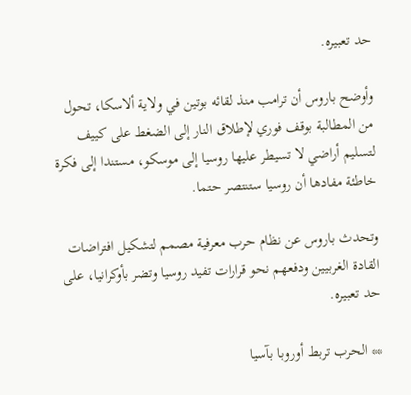حد تعبيره.

وأوضح باروس أن ترامب منذ لقائه بوتين في ولاية ألاسكا، تحول من المطالبة بوقف فوري لإطلاق النار إلى الضغط على كييف لتسليم أراضي لا تسيطر عليها روسيا إلى موسكو، مستندا إلى فكرة خاطئة مفادها أن روسيا ستنتصر حتما.

وتحدث باروس عن نظام حرب معرفية مصمم لتشكيل افتراضات القادة الغربيين ودفعهم نحو قرارات تفيد روسيا وتضر بأوكرانيا، على حد تعبيره.

** الحرب تربط أوروبا بآسيا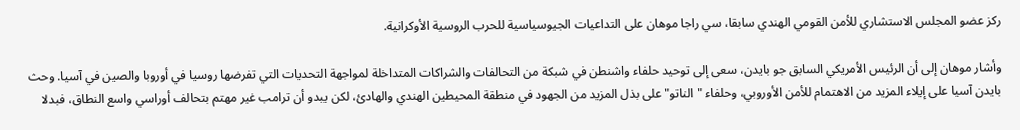ركز عضو المجلس الاستشاري للأمن القومي الهندي سابقا، سي راجا موهان على التداعيات الجيوسياسية للحرب الروسية الأوكرانية.

وأشار موهان إلى أن الرئيس الأمريكي السابق جو بايدن، سعى إلى توحيد حلفاء واشنطن في شبكة من التحالفات والشراكات المتداخلة لمواجهة التحديات التي تفرضها روسيا في أوروبا والصين في آسيا. وحث بايدن آسيا على إيلاء المزيد من الاهتمام للأمن الأوروبي، وحلفاء "الناتو" على بذل المزيد من الجهود في منطقة المحيطين الهندي والهادئ، لكن يبدو أن ترامب غير مهتم بتحالف أوراسي واسع النطاق، فبدلا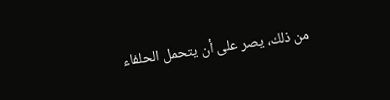من ذلك، يصر على أن يتحمل الحلفاء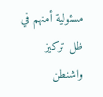مسئولية أمنهم في ظل تركيز واشنطن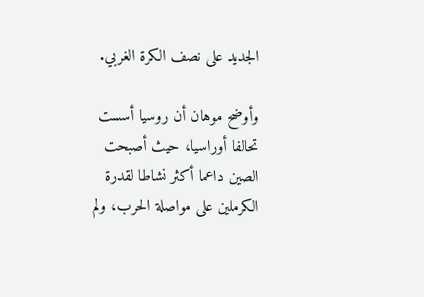الجديد على نصف الكرة الغربي.

وأوضح موهان أن روسيا أسست تحالفا أوراسيا، حيث أصبحت الصين داعما أكثر نشاطا لقدرة الكرملين على مواصلة الحرب، ولم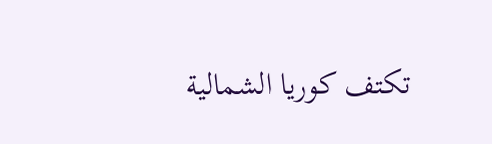تكتف كوريا الشمالية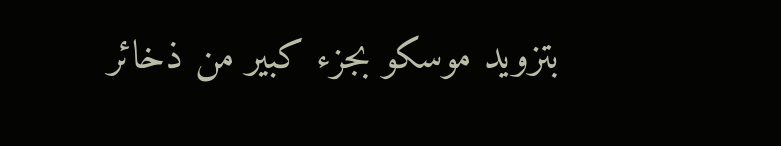بتزويد موسكو بجزء كبير من ذخائر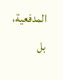المدفعية، بل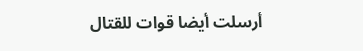أرسلت أيضا قوات للقتال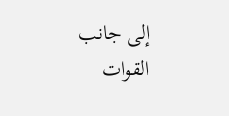إلى جانب القوات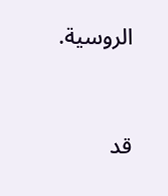الروسية.



قد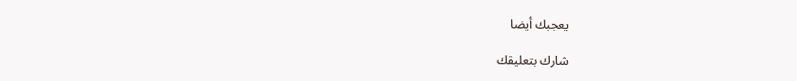يعجبك أيضا

شارك بتعليقك